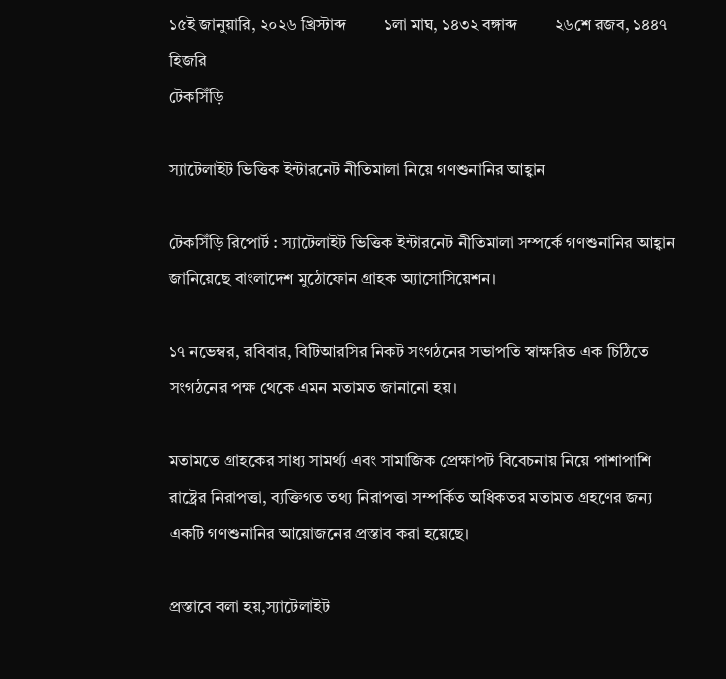১৫ই জানুয়ারি, ২০২৬ খ্রিস্টাব্দ         ১লা মাঘ, ১৪৩২ বঙ্গাব্দ         ২৬শে রজব, ১৪৪৭ হিজরি
টেকসিঁড়ি

স্যাটেলাইট ভিত্তিক ইন্টারনেট নীতিমালা নিয়ে গণশুনানির আহ্বান

টেকসিঁড়ি রিপোর্ট : স্যাটেলাইট ভিত্তিক ইন্টারনেট নীতিমালা সম্পর্কে গণশুনানির আহ্বান জানিয়েছে বাংলাদেশ মুঠোফোন গ্রাহক অ্যাসোসিয়েশন।

১৭ নভেম্বর, রবিবার, বিটিআরসির নিকট সংগঠনের সভাপতি স্বাক্ষরিত এক চিঠিতে সংগঠনের পক্ষ থেকে এমন মতামত জানানো হয়।

মতামতে গ্রাহকের সাধ্য সামর্থ্য এবং সামাজিক প্রেক্ষাপট বিবেচনায় নিয়ে পাশাপাশি রাষ্ট্রের নিরাপত্তা, ব্যক্তিগত তথ্য নিরাপত্তা সম্পর্কিত অধিকতর মতামত গ্রহণের জন্য একটি গণশুনানির আয়োজনের প্রস্তাব করা হয়েছে।

প্রস্তাবে বলা হয়,স্যাটেলাইট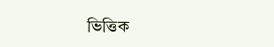ভিত্তিক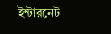ইন্টারনেট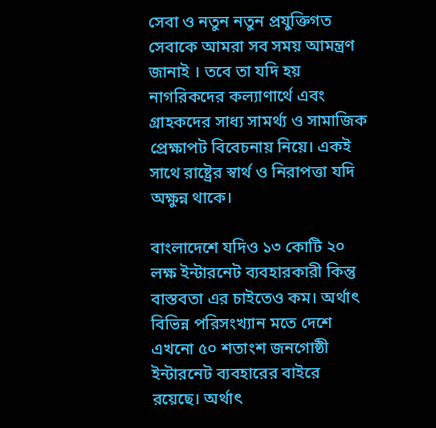সেবা ও নতুন নতুন প্রযুক্তিগত সেবাকে আমরা সব সময় আমন্ত্রণ জানাই । তবে তা যদি হয় নাগরিকদের কল্যাণার্থে এবং গ্রাহকদের সাধ্য সামর্থ্য ও সামাজিক প্রেক্ষাপট বিবেচনায় নিয়ে। একই সাথে রাষ্ট্রের স্বার্থ ও নিরাপত্তা যদি অক্ষুন্ন থাকে।

বাংলাদেশে যদিও ১৩ কোটি ২০ লক্ষ ইন্টারনেট ব্যবহারকারী কিন্তু বাস্তবতা এর চাইতেও কম। অর্থাৎ বিভিন্ন পরিসংখ্যান মতে দেশে এখনো ৫০ শতাংশ জনগোষ্ঠী ইন্টারনেট ব্যবহারের বাইরে রয়েছে। অর্থাৎ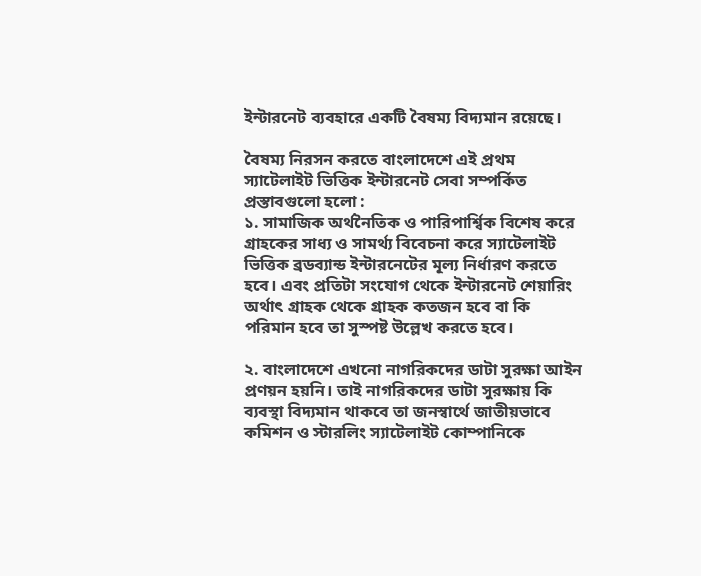ইন্টারনেট ব্যবহারে একটি বৈষম্য বিদ্যমান রয়েছে।

বৈষম্য নিরসন করতে বাংলাদেশে এই প্রথম স্যাটেলাইট ভিত্তিক ইন্টারনেট সেবা সম্পর্কিত প্রস্তাবগুলো হলো :
১. সামাজিক অর্থনৈতিক ও পারিপার্শ্বিক বিশেষ করে গ্রাহকের সাধ্য ও সামর্থ্য বিবেচনা করে স্যাটেলাইট ভিত্তিক ব্রডব্যান্ড ইন্টারনেটের মূল্য নির্ধারণ করতে হবে। এবং প্রতিটা সংযোগ থেকে ইন্টারনেট শেয়ারিং অর্থাৎ গ্রাহক থেকে গ্রাহক কতজন হবে বা কি পরিমান হবে তা সুস্পষ্ট উল্লেখ করতে হবে।

২. বাংলাদেশে এখনো নাগরিকদের ডাটা সুরক্ষা আইন প্রণয়ন হয়নি। তাই নাগরিকদের ডাটা সুরক্ষায় কি ব্যবস্থা বিদ্যমান থাকবে তা জনস্বার্থে জাতীয়ভাবে কমিশন ও স্টারলিং স্যাটেলাইট কোম্পানিকে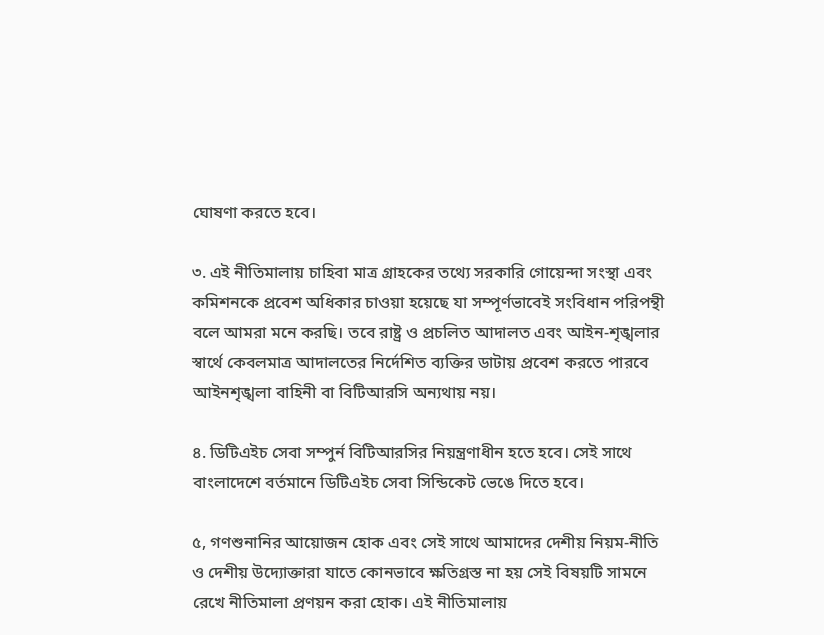ঘোষণা করতে হবে।

৩. এই নীতিমালায় চাহিবা মাত্র গ্রাহকের তথ্যে সরকারি গোয়েন্দা সংস্থা এবং কমিশনকে প্রবেশ অধিকার চাওয়া হয়েছে যা সম্পূর্ণভাবেই সংবিধান পরিপন্থী বলে আমরা মনে করছি। তবে রাষ্ট্র ও প্রচলিত আদালত এবং আইন-শৃঙ্খলার স্বার্থে কেবলমাত্র আদালতের নির্দেশিত ব্যক্তির ডাটায় প্রবেশ করতে পারবে আইনশৃঙ্খলা বাহিনী বা বিটিআরসি অন্যথায় নয়।

৪. ডিটিএইচ সেবা সম্পুর্ন বিটিআরসির নিয়ন্ত্রণাধীন হতে হবে। সেই সাথে বাংলাদেশে বর্তমানে ডিটিএইচ সেবা সিন্ডিকেট ভেঙে দিতে হবে।

৫, গণশুনানির আয়োজন হোক এবং সেই সাথে আমাদের দেশীয় নিয়ম-নীতি ও দেশীয় উদ্যোক্তারা যাতে কোনভাবে ক্ষতিগ্রস্ত না হয় সেই বিষয়টি সামনে রেখে নীতিমালা প্রণয়ন করা হোক। এই নীতিমালায়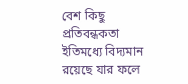বেশ কিছু প্রতিবন্ধকতা ইতিমধ্যে বিদ্যমান রয়েছে যার ফলে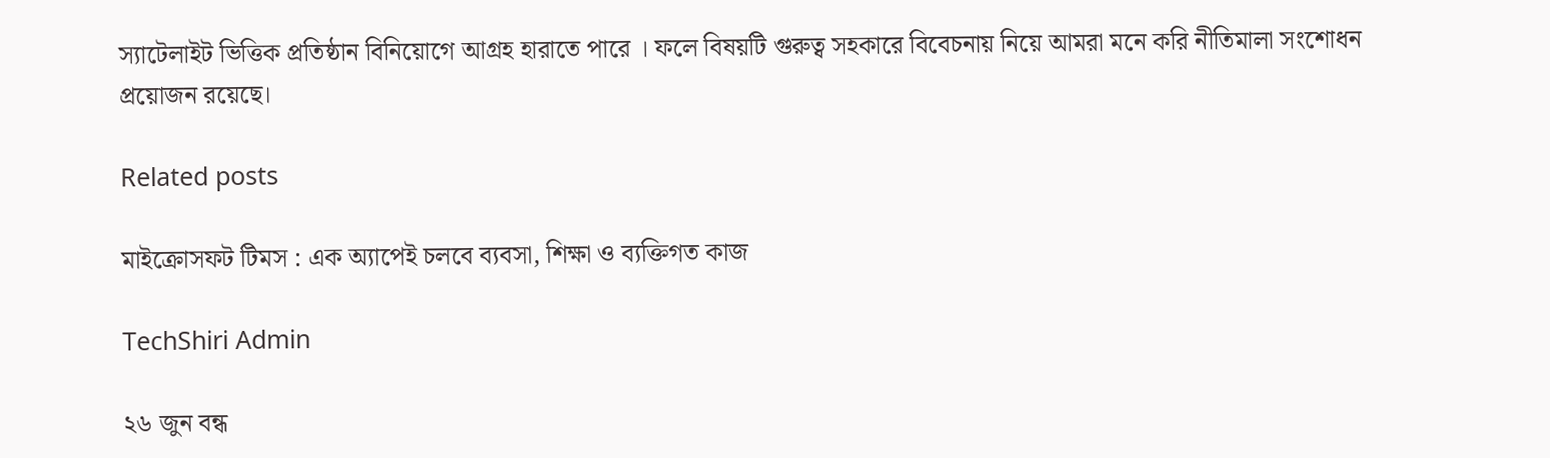স্যাটেলাইট ভিত্তিক প্রতিষ্ঠান বিনিয়োগে আগ্রহ হারাতে পারে । ফলে বিষয়টি গুরুত্ব সহকারে বিবেচনায় নিয়ে আমরা মনে করি নীতিমালা সংশোধন প্রয়োজন রয়েছে।

Related posts

মাইক্রোসফট টিমস : এক অ্যাপেই চলবে ব্যবসা, শিক্ষা ও ব্যক্তিগত কাজ

TechShiri Admin

২৬ জুন বন্ধ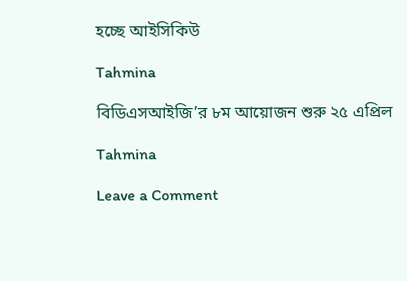হচ্ছে আইসিকিউ

Tahmina

বিডিএসআইজি’র ৮ম আয়োজন শুরু ২৫ এপ্রিল

Tahmina

Leave a Comment